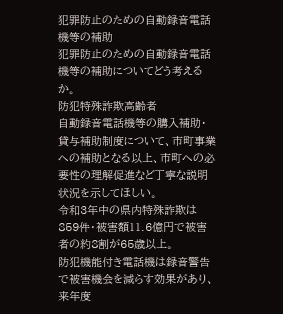犯罪防止のための自動録音電話機等の補助
犯罪防止のための自動録音電話機等の補助についてどう考えるか。
防犯特殊詐欺高齢者
自動録音電話機等の購入補助・貸与補助制度について、市町事業への補助となる以上、市町への必要性の理解促進など丁寧な説明状況を示してほしい。
令和3年中の県内特殊詐欺は859件・被害額11.6億円で被害者の約8割が65歳以上。
防犯機能付き電話機は録音警告で被害機会を減らす効果があり、来年度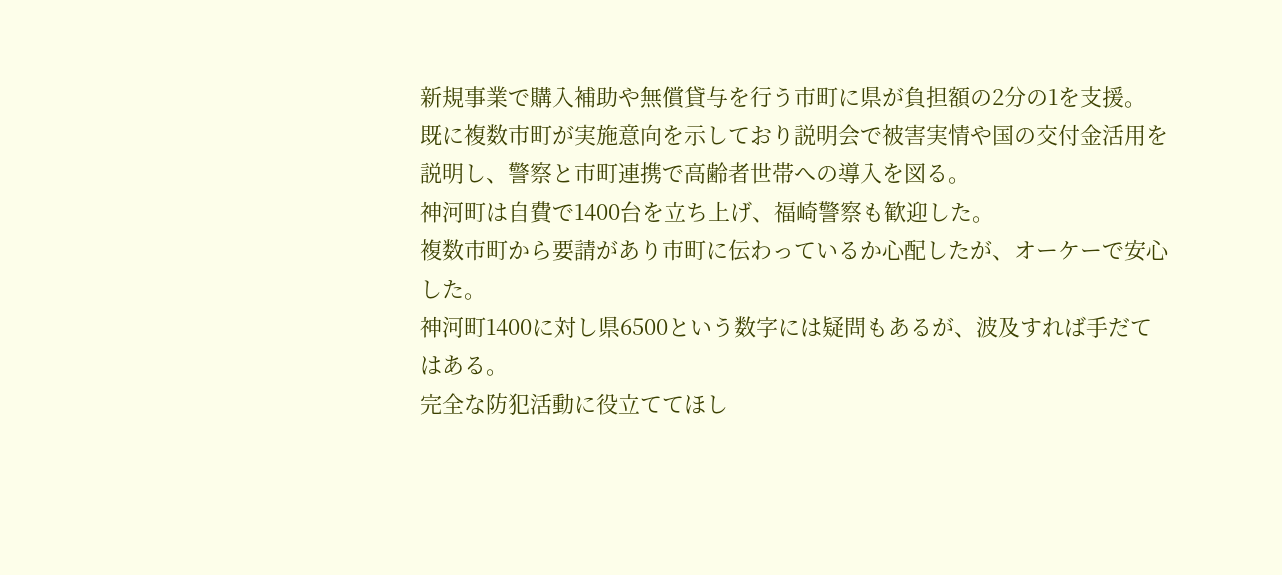新規事業で購入補助や無償貸与を行う市町に県が負担額の2分の1を支援。
既に複数市町が実施意向を示しており説明会で被害実情や国の交付金活用を説明し、警察と市町連携で高齢者世帯への導入を図る。
神河町は自費で1400台を立ち上げ、福崎警察も歓迎した。
複数市町から要請があり市町に伝わっているか心配したが、オーケーで安心した。
神河町1400に対し県6500という数字には疑問もあるが、波及すれば手だてはある。
完全な防犯活動に役立ててほし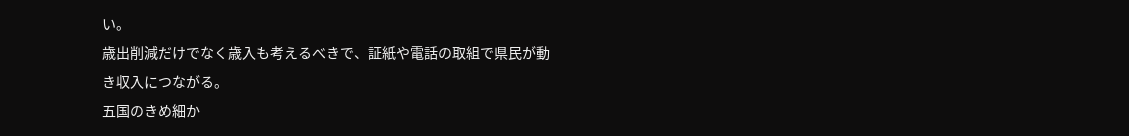い。
歳出削減だけでなく歳入も考えるべきで、証紙や電話の取組で県民が動き収入につながる。
五国のきめ細か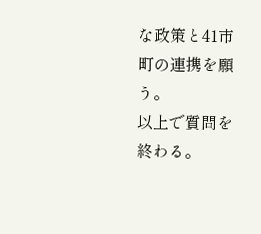な政策と41市町の連携を願う。
以上で質問を終わる。